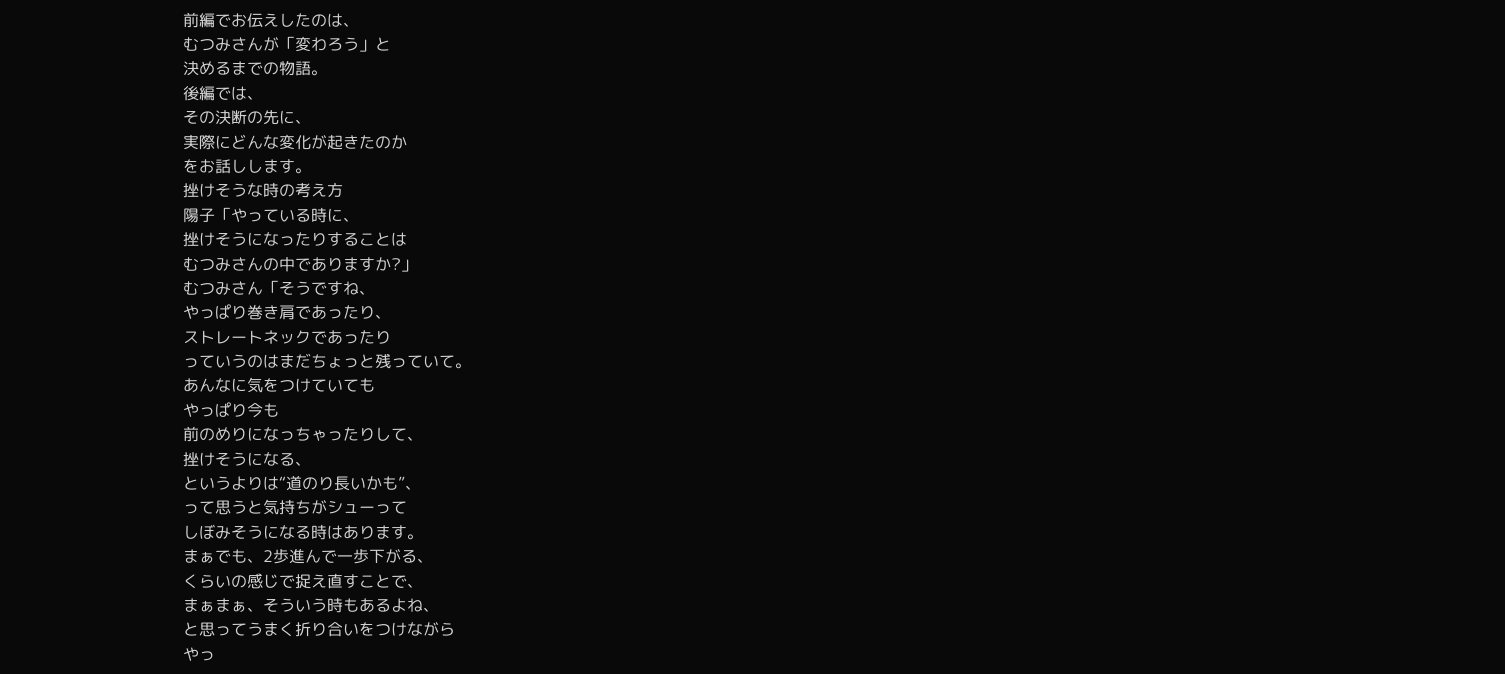前編でお伝えしたのは、
むつみさんが「変わろう」と
決めるまでの物語。
後編では、
その決断の先に、
実際にどんな変化が起きたのか
をお話しします。
挫けそうな時の考え方
陽子「やっている時に、
挫けそうになったりすることは
むつみさんの中でありますか?」
むつみさん「そうですね、
やっぱり巻き肩であったり、
ストレートネックであったり
っていうのはまだちょっと残っていて。
あんなに気をつけていても
やっぱり今も
前のめりになっちゃったりして、
挫けそうになる、
というよりは“道のり長いかも”、
って思うと気持ちがシューって
しぼみそうになる時はあります。
まぁでも、2歩進んで一歩下がる、
くらいの感じで捉え直すことで、
まぁまぁ、そういう時もあるよね、
と思ってうまく折り合いをつけながら
やっ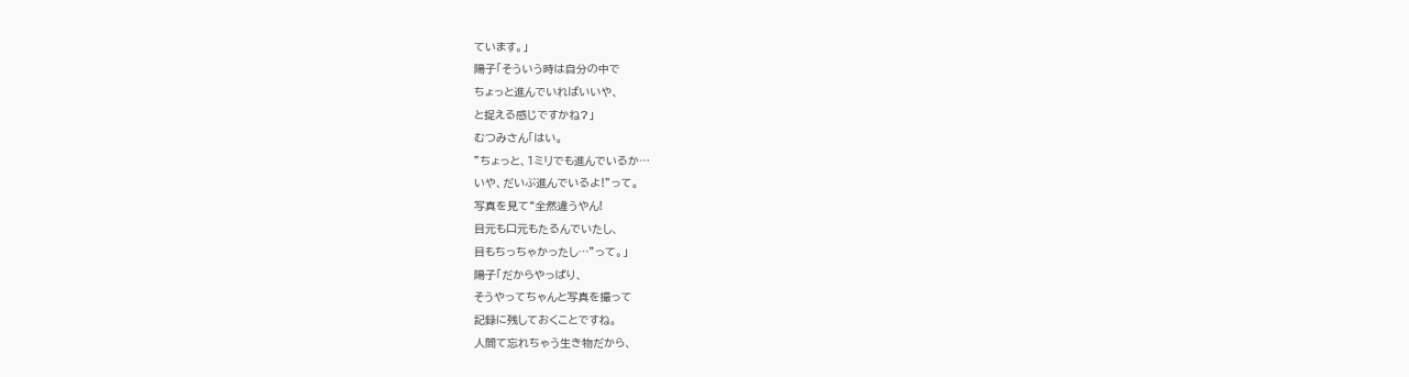ています。」
陽子「そういう時は自分の中で
ちょっと進んでいればいいや、
と捉える感じですかね?」
むつみさん「はい。
”ちょっと、1ミリでも進んでいるか…
いや、だいぶ進んでいるよ!”って。
写真を見て“全然違うやん!
目元も口元もたるんでいたし、
目もちっちゃかったし…”って。」
陽子「だからやっぱり、
そうやってちゃんと写真を撮って
記録に残しておくことですね。
人間て忘れちゃう生き物だから、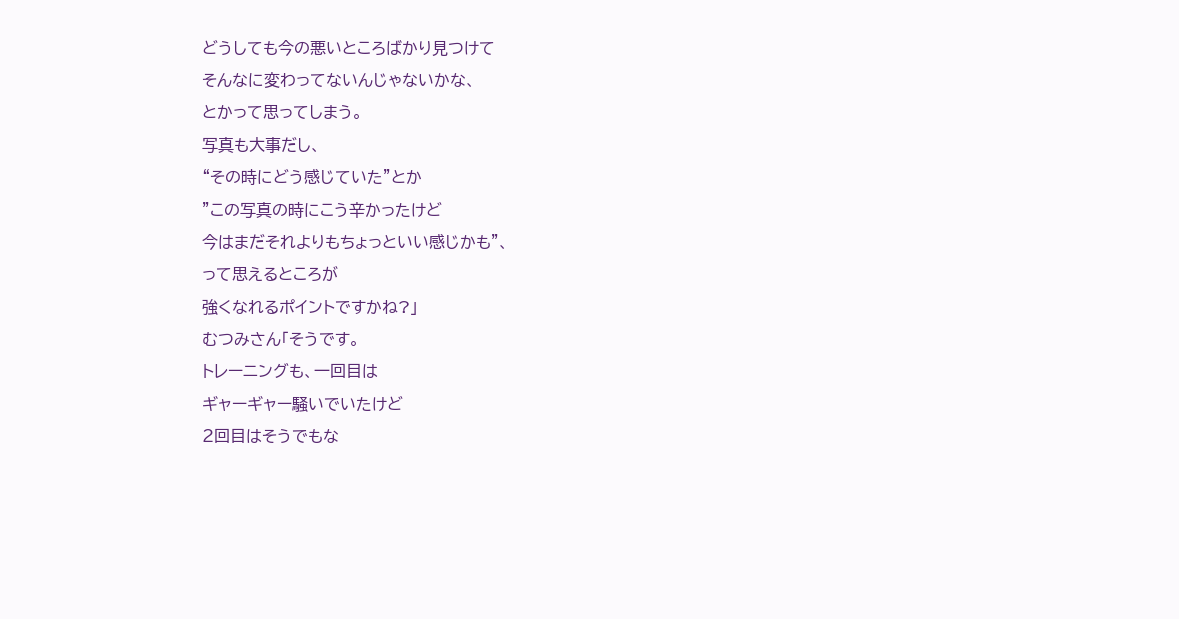どうしても今の悪いところばかり見つけて
そんなに変わってないんじゃないかな、
とかって思ってしまう。
写真も大事だし、
“その時にどう感じていた”とか
”この写真の時にこう辛かったけど
今はまだそれよりもちょっといい感じかも”、
って思えるところが
強くなれるポイントですかね?」
むつみさん「そうです。
トレーニングも、一回目は
ギャーギャー騒いでいたけど
2回目はそうでもな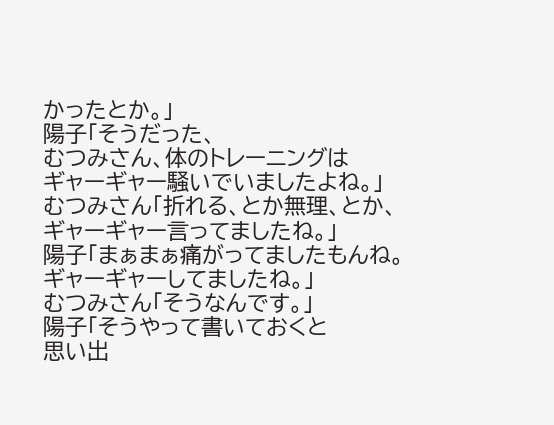かったとか。」
陽子「そうだった、
むつみさん、体のトレーニングは
ギャーギャー騒いでいましたよね。」
むつみさん「折れる、とか無理、とか、
ギャーギャー言ってましたね。」
陽子「まぁまぁ痛がってましたもんね。
ギャーギャーしてましたね。」
むつみさん「そうなんです。」
陽子「そうやって書いておくと
思い出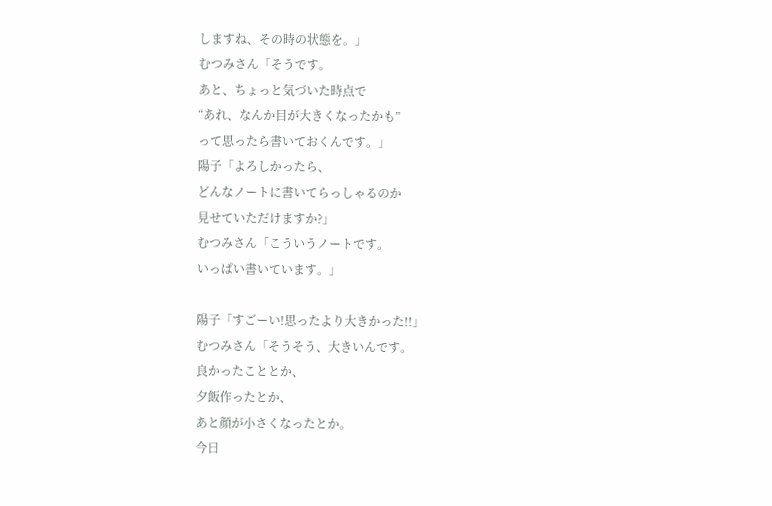しますね、その時の状態を。」
むつみさん「そうです。
あと、ちょっと気づいた時点で
“あれ、なんか目が大きくなったかも”
って思ったら書いておくんです。」
陽子「よろしかったら、
どんなノートに書いてらっしゃるのか
見せていただけますか?」
むつみさん「こういうノートです。
いっぱい書いています。」

陽子「すごーい!思ったより大きかった!!」
むつみさん「そうそう、大きいんです。
良かったこととか、
夕飯作ったとか、
あと顔が小さくなったとか。
今日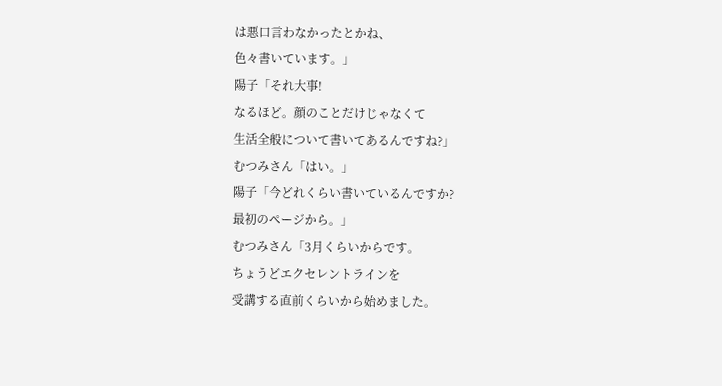は悪口言わなかったとかね、
色々書いています。」
陽子「それ大事!
なるほど。顔のことだけじゃなくて
生活全般について書いてあるんですね?」
むつみさん「はい。」
陽子「今どれくらい書いているんですか?
最初のページから。」
むつみさん「3月くらいからです。
ちょうどエクセレントラインを
受講する直前くらいから始めました。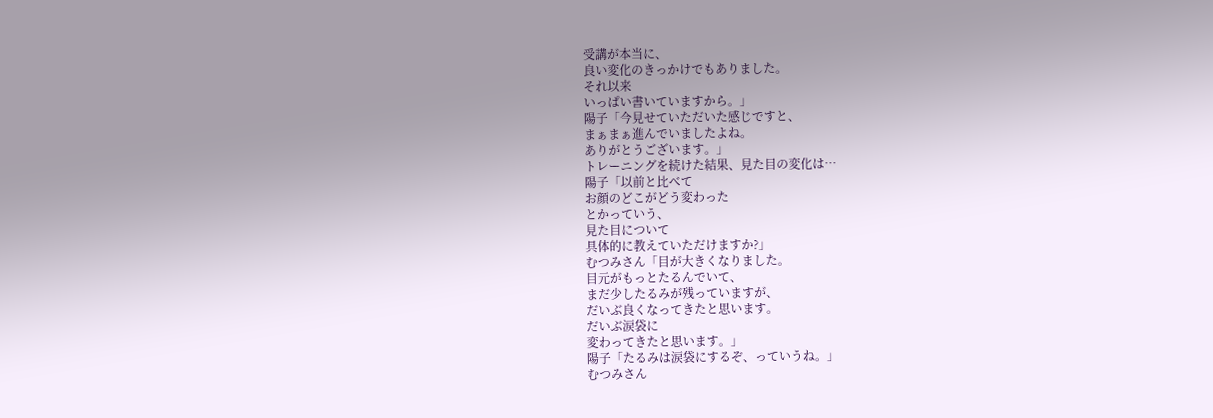受講が本当に、
良い変化のきっかけでもありました。
それ以来
いっぱい書いていますから。」
陽子「今見せていただいた感じですと、
まぁまぁ進んでいましたよね。
ありがとうございます。」
トレーニングを続けた結果、見た目の変化は…
陽子「以前と比べて
お顔のどこがどう変わった
とかっていう、
見た目について
具体的に教えていただけますか?」
むつみさん「目が大きくなりました。
目元がもっとたるんでいて、
まだ少したるみが残っていますが、
だいぶ良くなってきたと思います。
だいぶ涙袋に
変わってきたと思います。」
陽子「たるみは涙袋にするぞ、っていうね。」
むつみさん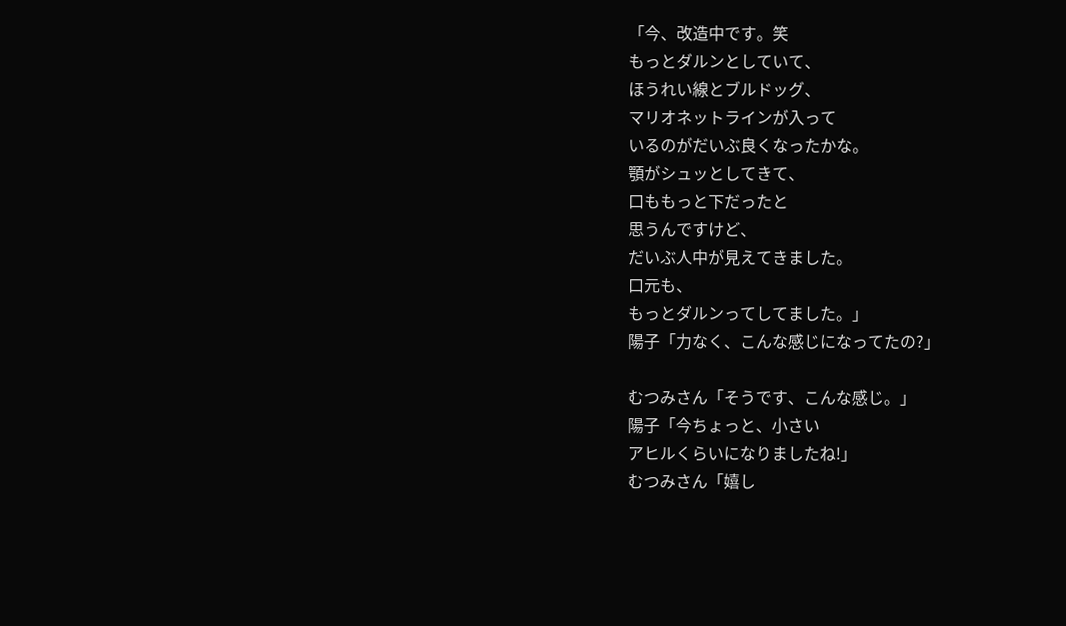「今、改造中です。笑
もっとダルンとしていて、
ほうれい線とブルドッグ、
マリオネットラインが入って
いるのがだいぶ良くなったかな。
顎がシュッとしてきて、
口ももっと下だったと
思うんですけど、
だいぶ人中が見えてきました。
口元も、
もっとダルンってしてました。」
陽子「力なく、こんな感じになってたの?」

むつみさん「そうです、こんな感じ。」
陽子「今ちょっと、小さい
アヒルくらいになりましたね!」
むつみさん「嬉し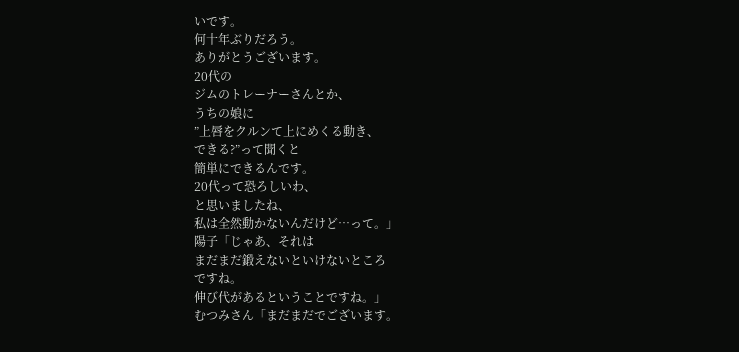いです。
何十年ぶりだろう。
ありがとうございます。
20代の
ジムのトレーナーさんとか、
うちの娘に
”上唇をクルンて上にめくる動き、
できる?”って聞くと
簡単にできるんです。
20代って恐ろしいわ、
と思いましたね、
私は全然動かないんだけど…って。」
陽子「じゃあ、それは
まだまだ鍛えないといけないところ
ですね。
伸び代があるということですね。」
むつみさん「まだまだでございます。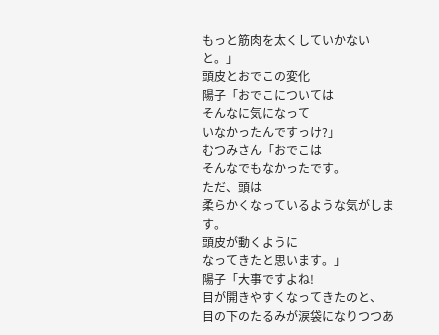もっと筋肉を太くしていかないと。」
頭皮とおでこの変化
陽子「おでこについては
そんなに気になって
いなかったんですっけ?」
むつみさん「おでこは
そんなでもなかったです。
ただ、頭は
柔らかくなっているような気がします。
頭皮が動くように
なってきたと思います。」
陽子「大事ですよね!
目が開きやすくなってきたのと、
目の下のたるみが涙袋になりつつあ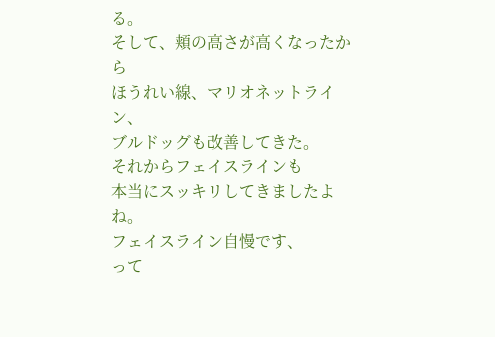る。
そして、頬の高さが高くなったから
ほうれい線、マリオネットライン、
ブルドッグも改善してきた。
それからフェイスラインも
本当にスッキリしてきましたよね。
フェイスライン自慢です、
って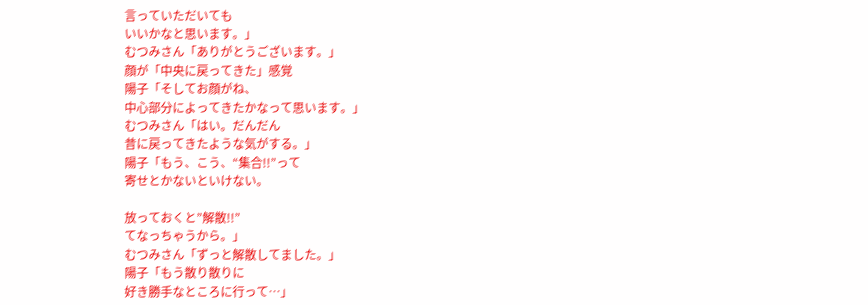言っていただいても
いいかなと思います。」
むつみさん「ありがとうございます。」
顔が「中央に戻ってきた」感覚
陽子「そしてお顔がね、
中心部分によってきたかなって思います。」
むつみさん「はい。だんだん
昔に戻ってきたような気がする。」
陽子「もう、こう、“集合!!”って
寄せとかないといけない。

放っておくと”解散!!”
てなっちゃうから。」
むつみさん「ずっと解散してました。」
陽子「もう散り散りに
好き勝手なところに行って…」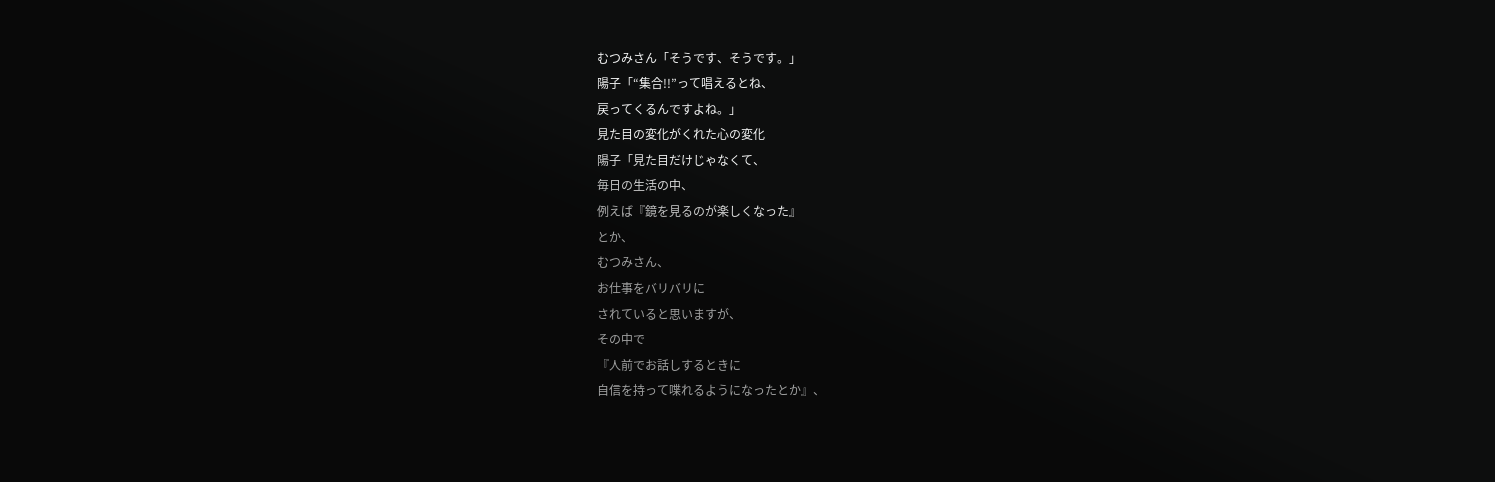むつみさん「そうです、そうです。」
陽子「“集合!!”って唱えるとね、
戻ってくるんですよね。」
見た目の変化がくれた心の変化
陽子「見た目だけじゃなくて、
毎日の生活の中、
例えば『鏡を見るのが楽しくなった』
とか、
むつみさん、
お仕事をバリバリに
されていると思いますが、
その中で
『人前でお話しするときに
自信を持って喋れるようになったとか』、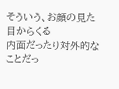そういう、お顔の見た目からくる
内面だったり対外的なことだっ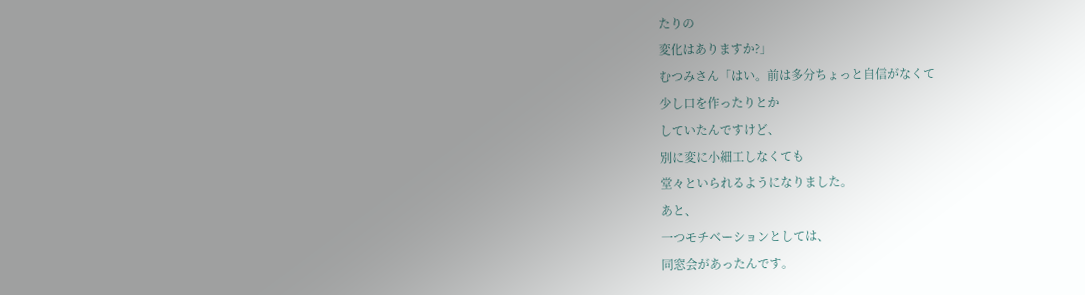たりの
変化はありますか?」
むつみさん「はい。前は多分ちょっと自信がなくて
少し口を作ったりとか
していたんですけど、
別に変に小細工しなくても
堂々といられるようになりました。
あと、
一つモチベーションとしては、
同窓会があったんです。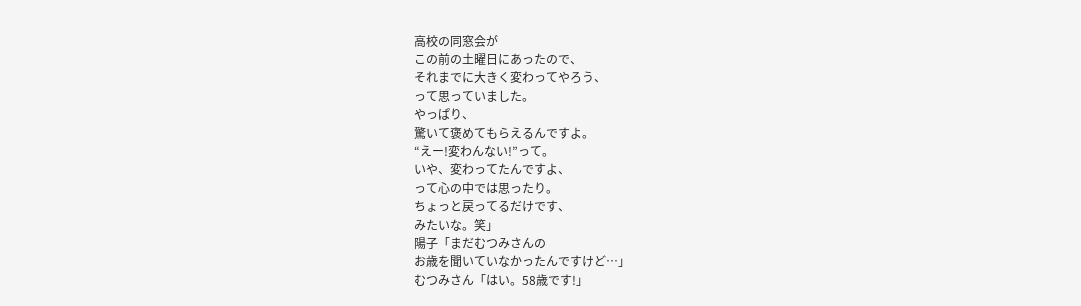高校の同窓会が
この前の土曜日にあったので、
それまでに大きく変わってやろう、
って思っていました。
やっぱり、
驚いて褒めてもらえるんですよ。
“えー!変わんない!”って。
いや、変わってたんですよ、
って心の中では思ったり。
ちょっと戻ってるだけです、
みたいな。笑」
陽子「まだむつみさんの
お歳を聞いていなかったんですけど…」
むつみさん「はい。58歳です!」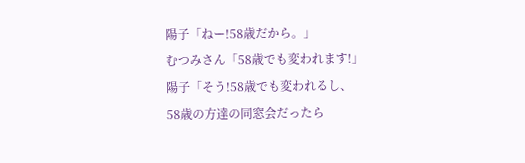陽子「ねー!58歳だから。」
むつみさん「58歳でも変われます!」
陽子「そう!58歳でも変われるし、
58歳の方達の同窓会だったら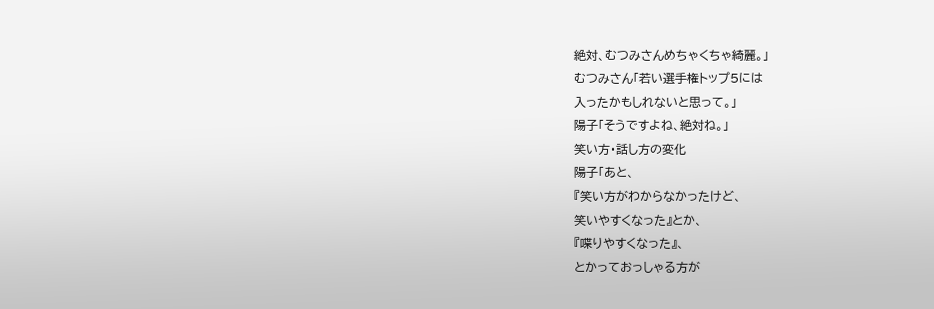絶対、むつみさんめちゃくちゃ綺麗。」
むつみさん「若い選手権トップ5には
入ったかもしれないと思って。」
陽子「そうですよね、絶対ね。」
笑い方・話し方の変化
陽子「あと、
『笑い方がわからなかったけど、
笑いやすくなった』とか、
『喋りやすくなった』、
とかっておっしゃる方が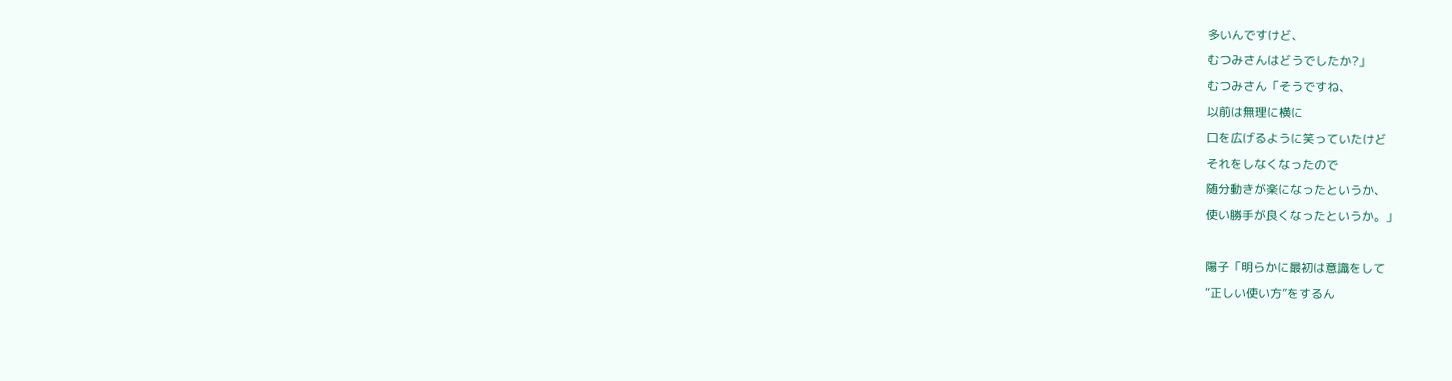多いんですけど、
むつみさんはどうでしたか?」
むつみさん「そうですね、
以前は無理に横に
口を広げるように笑っていたけど
それをしなくなったので
随分動きが楽になったというか、
使い勝手が良くなったというか。」

陽子「明らかに最初は意識をして
“正しい使い方”をするん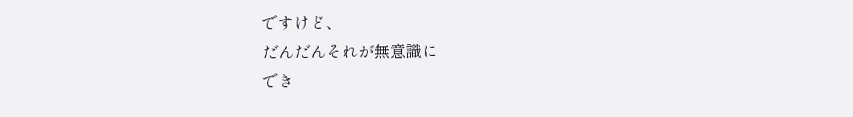ですけど、
だんだんそれが無意識に
でき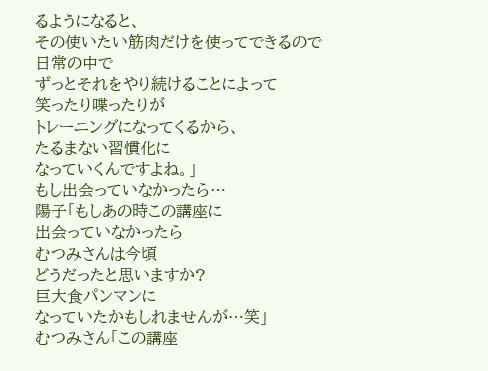るようになると、
その使いたい筋肉だけを使ってできるので
日常の中で
ずっとそれをやり続けることによって
笑ったり喋ったりが
トレーニングになってくるから、
たるまない習慣化に
なっていくんですよね。」
もし出会っていなかったら…
陽子「もしあの時この講座に
出会っていなかったら
むつみさんは今頃
どうだったと思いますか?
巨大食パンマンに
なっていたかもしれませんが…笑」
むつみさん「この講座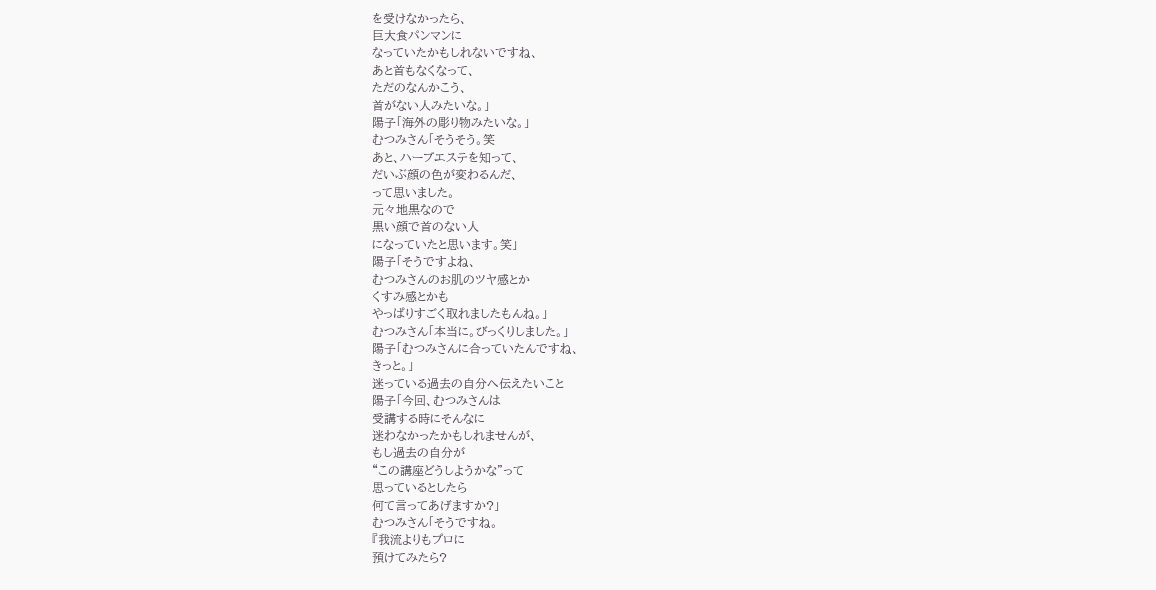を受けなかったら、
巨大食パンマンに
なっていたかもしれないですね、
あと首もなくなって、
ただのなんかこう、
首がない人みたいな。」
陽子「海外の彫り物みたいな。」
むつみさん「そうそう。笑
あと、ハーブエステを知って、
だいぶ顔の色が変わるんだ、
って思いました。
元々地黒なので
黒い顔で首のない人
になっていたと思います。笑」
陽子「そうですよね、
むつみさんのお肌のツヤ感とか
くすみ感とかも
やっぱりすごく取れましたもんね。」
むつみさん「本当に。びっくりしました。」
陽子「むつみさんに合っていたんですね、
きっと。」
迷っている過去の自分へ伝えたいこと
陽子「今回、むつみさんは
受講する時にそんなに
迷わなかったかもしれませんが、
もし過去の自分が
“この講座どうしようかな”って
思っているとしたら
何て言ってあげますか?」
むつみさん「そうですね。
『我流よりもプロに
預けてみたら?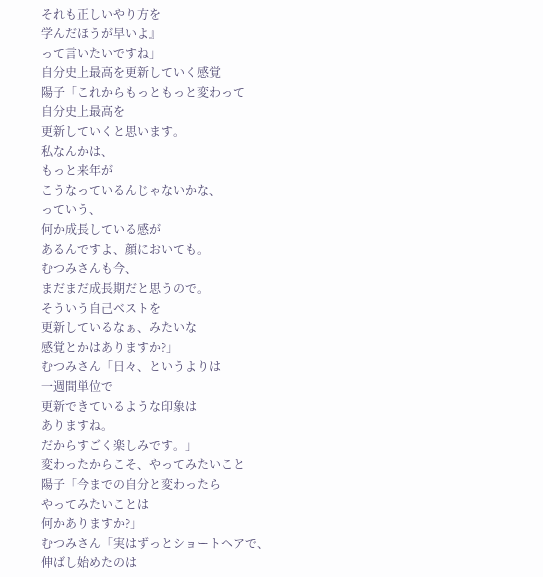それも正しいやり方を
学んだほうが早いよ』
って言いたいですね」
自分史上最高を更新していく感覚
陽子「これからもっともっと変わって
自分史上最高を
更新していくと思います。
私なんかは、
もっと来年が
こうなっているんじゃないかな、
っていう、
何か成長している感が
あるんですよ、顔においても。
むつみさんも今、
まだまだ成長期だと思うので。
そういう自己ベストを
更新しているなぁ、みたいな
感覚とかはありますか?」
むつみさん「日々、というよりは
一週間単位で
更新できているような印象は
ありますね。
だからすごく楽しみです。」
変わったからこそ、やってみたいこと
陽子「今までの自分と変わったら
やってみたいことは
何かありますか?」
むつみさん「実はずっとショートヘアで、
伸ばし始めたのは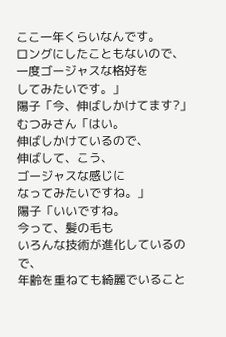ここ一年くらいなんです。
ロングにしたこともないので、
一度ゴージャスな格好を
してみたいです。」
陽子「今、伸ばしかけてます?」
むつみさん「はい。
伸ばしかけているので、
伸ばして、こう、
ゴージャスな感じに
なってみたいですね。」
陽子「いいですね。
今って、髪の毛も
いろんな技術が進化しているので、
年齢を重ねても綺麗でいること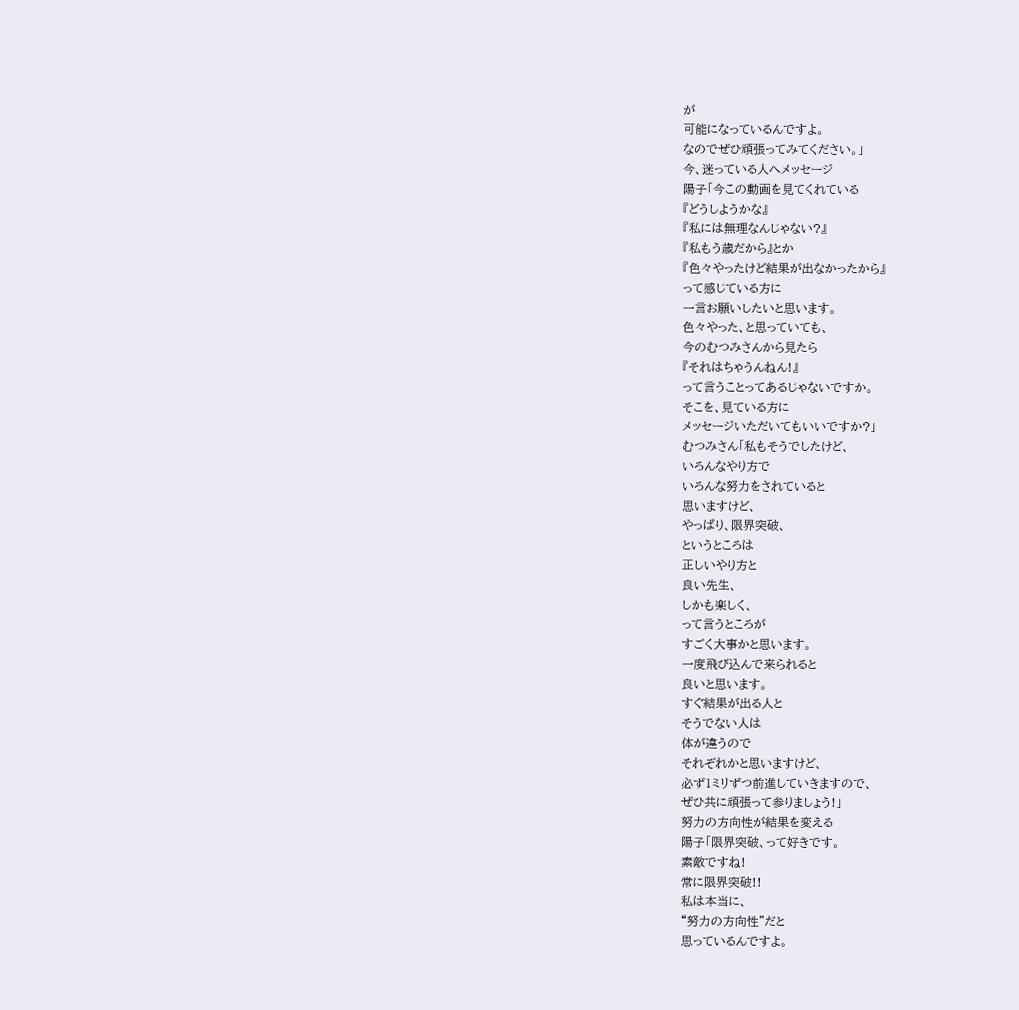が
可能になっているんですよ。
なのでぜひ頑張ってみてください。」
今、迷っている人へメッセージ
陽子「今この動画を見てくれている
『どうしようかな』
『私には無理なんじゃない?』
『私もう歳だから』とか
『色々やったけど結果が出なかったから』
って感じている方に
一言お願いしたいと思います。
色々やった、と思っていても、
今のむつみさんから見たら
『それはちゃうんねん!』
って言うことってあるじゃないですか。
そこを、見ている方に
メッセージいただいてもいいですか?」
むつみさん「私もそうでしたけど、
いろんなやり方で
いろんな努力をされていると
思いますけど、
やっぱり、限界突破、
というところは
正しいやり方と
良い先生、
しかも楽しく、
って言うところが
すごく大事かと思います。
一度飛び込んで来られると
良いと思います。
すぐ結果が出る人と
そうでない人は
体が違うので
それぞれかと思いますけど、
必ず1ミリずつ前進していきますので、
ぜひ共に頑張って参りましょう!」
努力の方向性が結果を変える
陽子「限界突破、って好きです。
素敵ですね!
常に限界突破!!
私は本当に、
“努力の方向性”だと
思っているんですよ。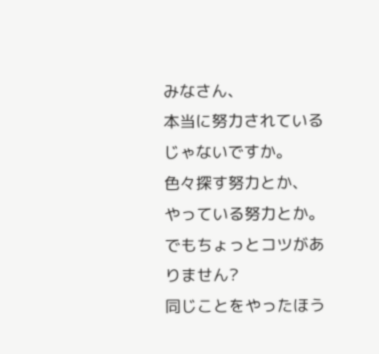みなさん、
本当に努力されているじゃないですか。
色々探す努力とか、
やっている努力とか。
でもちょっとコツがありません?
同じことをやったほう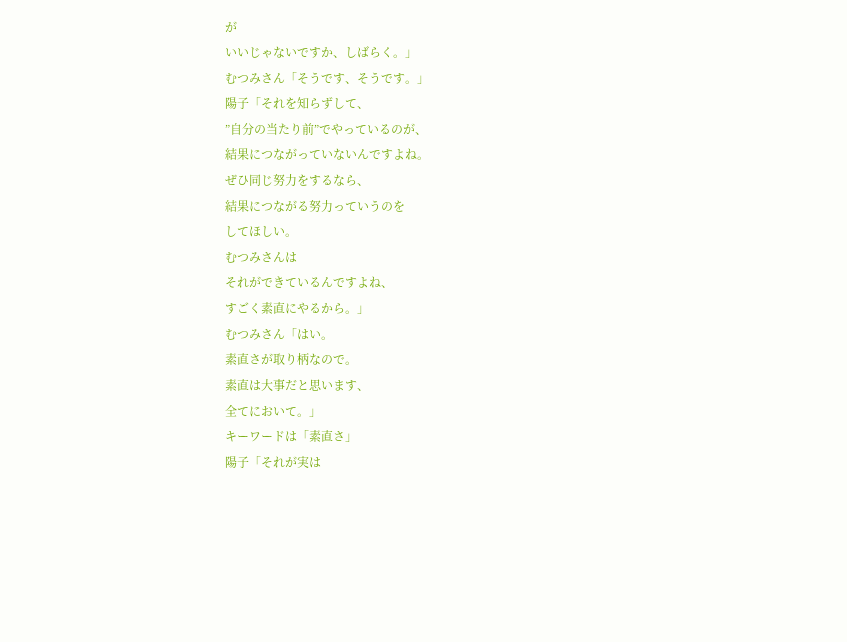が
いいじゃないですか、しばらく。」
むつみさん「そうです、そうです。」
陽子「それを知らずして、
”自分の当たり前”でやっているのが、
結果につながっていないんですよね。
ぜひ同じ努力をするなら、
結果につながる努力っていうのを
してほしい。
むつみさんは
それができているんですよね、
すごく素直にやるから。」
むつみさん「はい。
素直さが取り柄なので。
素直は大事だと思います、
全てにおいて。」
キーワードは「素直さ」
陽子「それが実は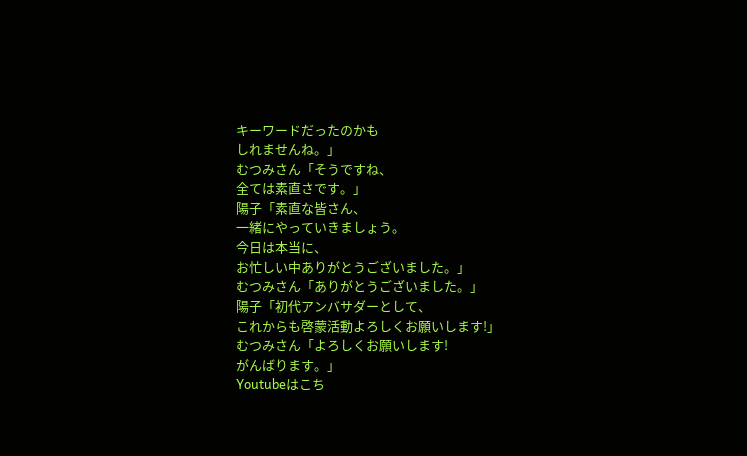キーワードだったのかも
しれませんね。」
むつみさん「そうですね、
全ては素直さです。」
陽子「素直な皆さん、
一緒にやっていきましょう。
今日は本当に、
お忙しい中ありがとうございました。」
むつみさん「ありがとうございました。」
陽子「初代アンバサダーとして、
これからも啓蒙活動よろしくお願いします!」
むつみさん「よろしくお願いします!
がんばります。」
Youtubeはこち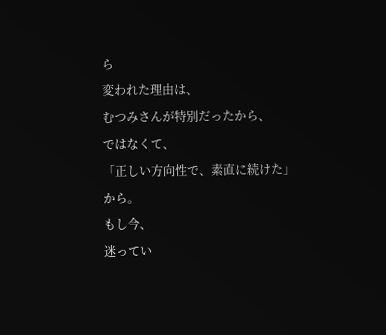ら
変われた理由は、
むつみさんが特別だったから、
ではなくて、
「正しい方向性で、素直に続けた」
から。
もし今、
迷ってい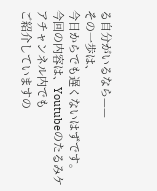る自分がいるなら——
その一歩は、
今日からでも遅くないはずです。
今回の内容は、Youtubeのたるみケアチャンネル内でも
ご紹介していますの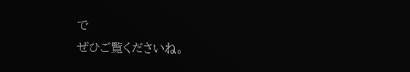で
ぜひご覧くださいね。